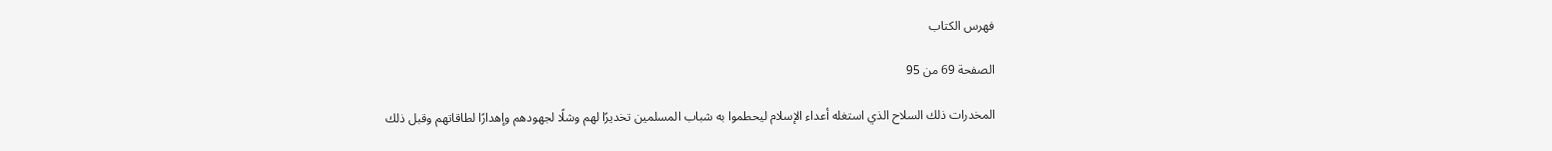فهرس الكتاب

الصفحة 69 من 95

المخدرات ذلك السلاح الذي استغله أعداء الإسلام ليحطموا به شباب المسلمين تخديرًا لهم وشلًا لجهودهم وإهدارًا لطاقاتهم وقبل ذلك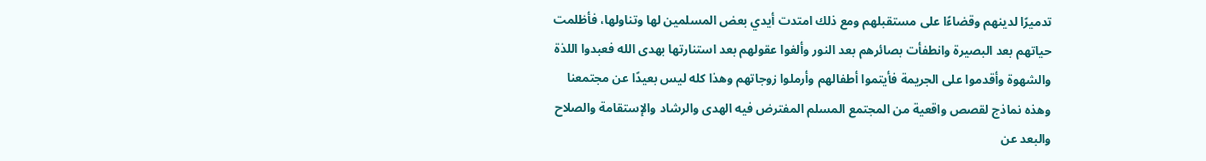تدميرًا لدينهم وقضاءًا على مستقبلهم ومع ذلك امتدت أيدي بعض المسلمين لها وتناولها، فأظلمت حياتهم بعد البصيرة وانطفأت بصائرهم بعد النور وألغوا عقولهم بعد استنارتها بهدى الله فعبدوا اللذة والشهوة وأقدموا على الجريمة فأيتموا أطفالهم وأرملوا زوجاتهم وهذا كله ليس بعيدًا عن مجتمعنا وهذه نماذج لقصص واقعية من المجتمع المسلم المفترض فيه الهدى والرشاد والإستقامة والصلاح والبعد عن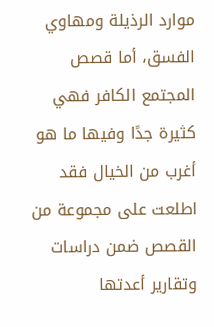موارد الرذيلة ومهاوي الفسق، أما قصص المجتمع الكافر فهي كثيرة جدًا وفيها ما هو أغرب من الخيال فقد اطلعت على مجموعة من القصص ضمن دراسات وتقارير أعدتها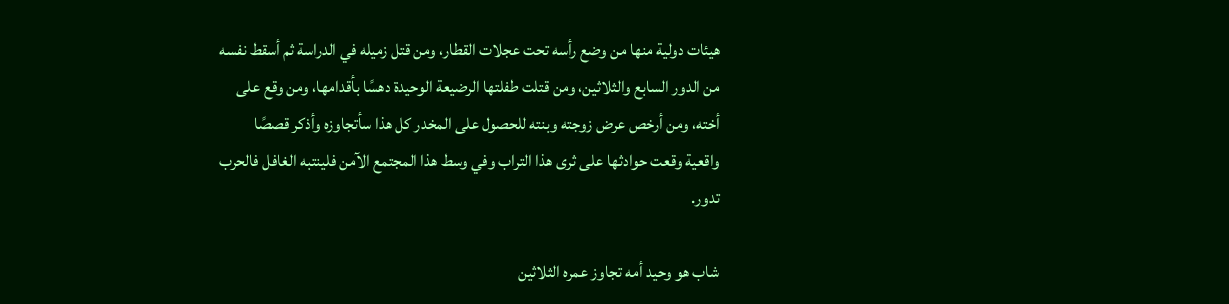هيئات دولية منها من وضع رأسه تحت عجلات القطار، ومن قتل زميله في الدراسة ثم أسقط نفسه من الدور السابع والثلاثين، ومن قتلت طفلتها الرضيعة الوحيدة دهسًا بأقدامها، ومن وقع على أخته، ومن أرخص عرض زوجته وبنته للحصول على المخدر كل هذا سأتجاوزه وأذكر قصصًا واقعية وقعت حوادثها على ثرى هذا التراب وفي وسط هذا المجتمع الآمن فلينتبه الغافل فالحرب تدور.

شاب هو وحيد أمه تجاوز عمره الثلاثين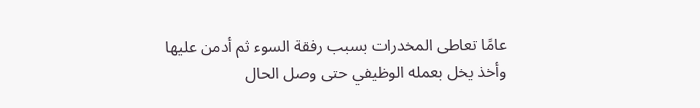عامًا تعاطى المخدرات بسبب رفقة السوء ثم أدمن عليها وأخذ يخل بعمله الوظيفي حتى وصل الحال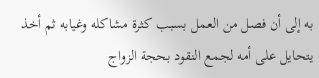به إلى أن فصل من العمل بسبب كثرة مشاكله وغيابه ثم أخذ يتحايل على أمه لجمع النقود بحجة الزواج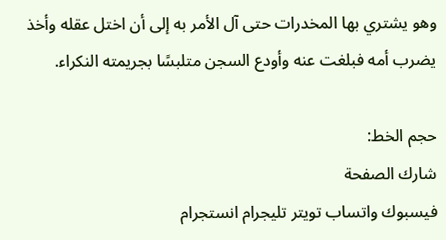وهو يشتري بها المخدرات حتى آل الأمر به إلى أن اختل عقله وأخذ يضرب أمه فبلغت عنه وأودع السجن متلبسًا بجريمته النكراء.

حجم الخط:
شارك الصفحة
فيسبوك واتساب تويتر تليجرام انستجرام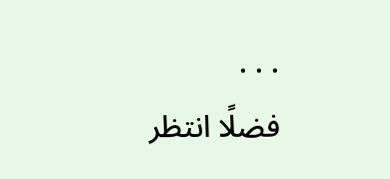. . .
فضلًا انتظر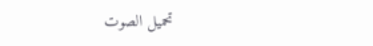تحميل الصوت